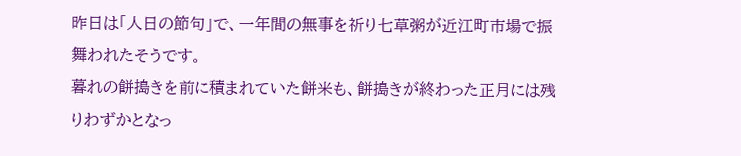昨日は「人日の節句」で、一年間の無事を祈り七草粥が近江町市場で振舞われたそうです。
暮れの餅搗きを前に積まれていた餅米も、餅搗きが終わった正月には残りわずかとなっ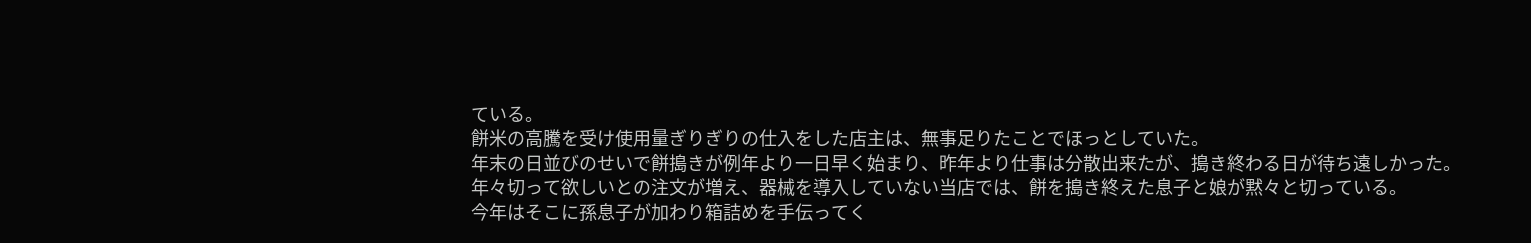ている。
餅米の高騰を受け使用量ぎりぎりの仕入をした店主は、無事足りたことでほっとしていた。
年末の日並びのせいで餅搗きが例年より一日早く始まり、昨年より仕事は分散出来たが、搗き終わる日が待ち遠しかった。
年々切って欲しいとの注文が増え、器械を導入していない当店では、餅を搗き終えた息子と娘が黙々と切っている。
今年はそこに孫息子が加わり箱詰めを手伝ってく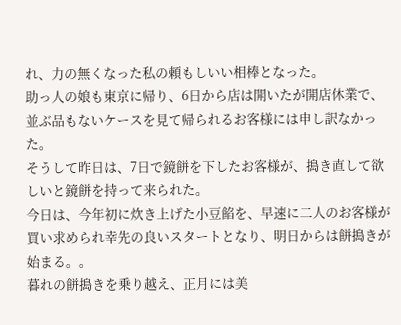れ、力の無くなった私の頼もしいい相棒となった。
助っ人の娘も東京に帰り、6日から店は開いたが開店休業で、並ぶ品もないケースを見て帰られるお客様には申し訳なかった。
そうして昨日は、7日で鏡餅を下したお客様が、搗き直して欲しいと鏡餅を持って来られた。
今日は、今年初に炊き上げた小豆餡を、早速に二人のお客様が買い求められ幸先の良いスタートとなり、明日からは餅搗きが始まる。。
暮れの餅搗きを乗り越え、正月には美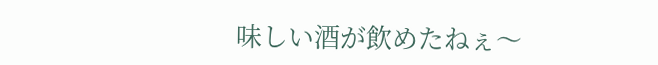味しい酒が飲めたねぇ〜